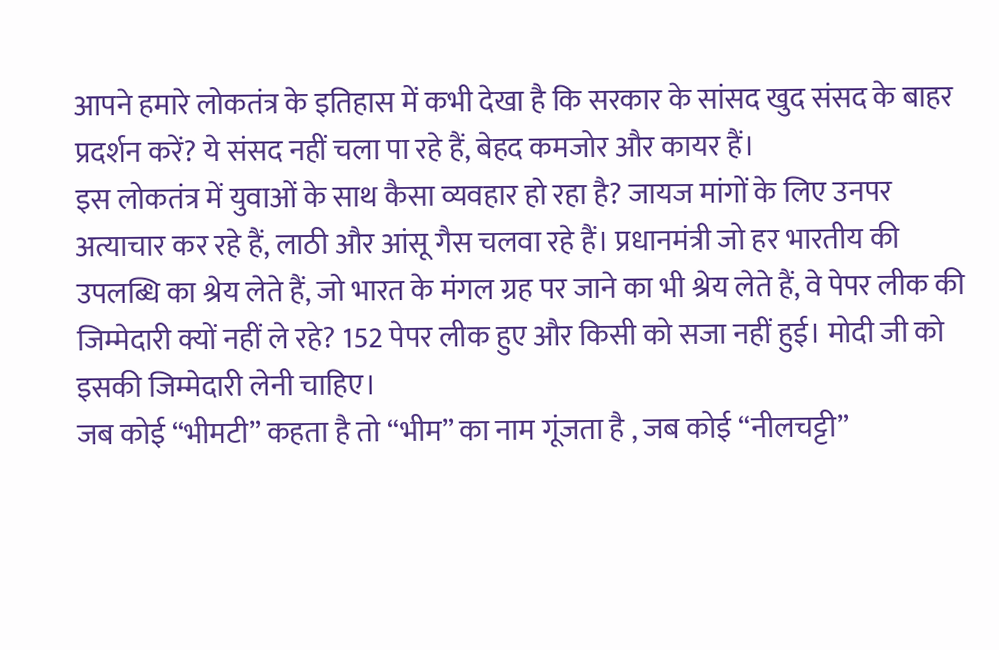आपने हमारे लोकतंत्र के इतिहास में कभी देखा है कि सरकार के सांसद खुद संसद के बाहर प्रदर्शन करें? ये संसद नहीं चला पा रहे हैं, बेहद कमजोर और कायर हैं।
इस लोकतंत्र में युवाओं के साथ कैसा व्यवहार हो रहा है? जायज मांगों के लिए उनपर अत्याचार कर रहे हैं, लाठी और आंसू गैस चलवा रहे हैं। प्रधानमंत्री जो हर भारतीय की उपलब्धि का श्रेय लेते हैं, जो भारत के मंगल ग्रह पर जाने का भी श्रेय लेते हैं, वे पेपर लीक की जिम्मेदारी क्यों नहीं ले रहे? 152 पेपर लीक हुए और किसी को सजा नहीं हुई। मोदी जी को इसकी जिम्मेदारी लेनी चाहिए।
जब कोई “भीमटी” कहता है तो “भीम” का नाम गूंजता है , जब कोई “नीलचट्टी”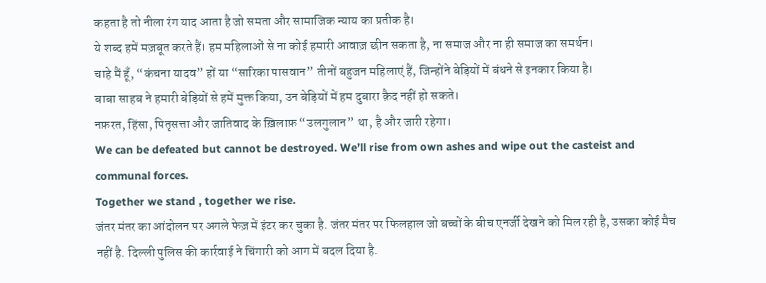कहता है तो नीला रंग याद आता है जो समता और सामाजिक न्याय का प्रतीक है।
ये शब्द हमें मज़बूत करते हैं। हम महिलाओं से ना कोई हमारी आवाज़ छीन सकता है, ना समाज और ना ही समाज का समर्थन।
चाहे मैं हूँ, “कंचना यादव” हों या “सारिका पासवान” तीनों बहुजन महिलाएं हैं, जिन्होंने बेड़ियों में बंधने से इनकार किया है।
बाबा साहब ने हमारी बेड़ियों से हमें मुक्त किया, उन बेड़ियों में हम दुबारा क़ैद नहीं हो सकते।
नफ़रत, हिंसा, पितृसत्ता और जातिवाद के ख़िलाफ़ “उलगुलान” था, है और जारी रहेगा।
We can be defeated but cannot be destroyed. We’ll rise from own ashes and wipe out the casteist and communal forces.
Together we stand , together we rise.
जंतर मंतर का आंदोलन पर अगले फेज़ में इंटर कर चुका है. जंतर मंतर पर फिलहाल जो बच्चों के बीच एनर्जी देखने को मिल रही है, उसका कोई मैच नहीं है. दिल्ली पुलिस की कार्रवाई ने चिंगारी को आग में बदल दिया है.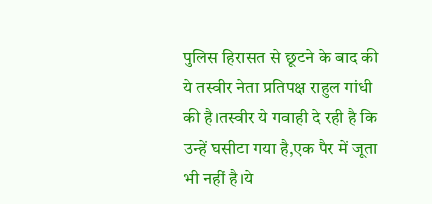पुलिस हिरासत से छूटने के बाद की ये तस्वीर नेता प्रतिपक्ष राहुल गांधी की है।तस्वीर ये गवाही दे रही है कि उन्हें घसीटा गया है,एक पैर में जूता भी नहीं है।ये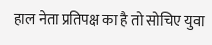हाल नेता प्रतिपक्ष का है तो सोचिए युवा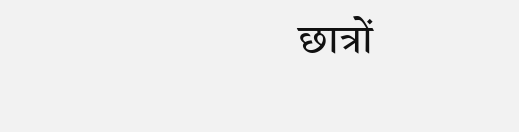छात्रों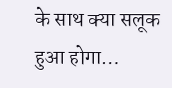के साथ क्या सलूक हुआ होगा…